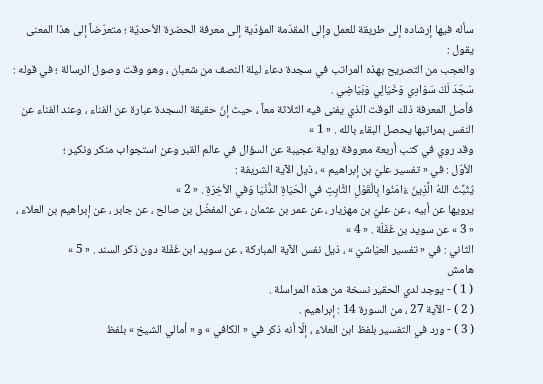سأله فيها إرشاده إلى طريقة للعمل وإلى المقدّمة المؤدّية إلى معرفة الحضرة الأحديّة ؛ متعرّضاً إلى هذا المعنى يقول :
والعجب من التصريح بهذه المراتب في سجدة دعاء ليلة النصف من شعبان ، وهو وقت وصول الرسالة ؛ في قوله :
سَجَدَ لَكَ سَوَادِي وَخَيَالِي وَبَيَاضِي .
فأصل المعرفة ذلك الوقت الذي يفنى فيه الثلاثة معاً ، حيث إنّ حقيقة السجدة عبارة عن الفناء ، وعند الفناء عن النفس بمراتبها يحصل البقاء بالله . « 1 »
وقد روي في كتب أربعة معروفة رواية عجيبة عن السؤال في عالم القبر وعن استجواب منكر ونكير ؛
الأوّل : في « تفسير عليّ بن إبراهيم » ، ذيل الآية الشريفة :
يُثَبِّتُ اللهُ الَّذِينَ ءَامَنُوا بِالْقَوْلِ الثَّابِتِ في الْحَيَاةِ الدُّنْيَا وَفي الأخِرَةِ . « 2 »
يرويها عن أبيه ، عن عليّ بن مهزيار ، عن عمر بن عثمان ، عن المفضّل بن صالح ، عن جابر ، عن إبراهيم بن العلاء ، « 3 » عن سويد بن غَفَلَة . « 4 »
الثاني : في « تفسير العيّاشيّ » ، ذيل نفس الآية المباركة ، عن سويد ابن غَفَلة دون ذكر السند . « 5 »
هامش
( 1 ) - يوجد لدي الحقير نسخة من هذه المراسلة .
( 2 ) - الآية 27 ، من السورة 14 : إبراهيم .
( 3 ) - ورد في التفسير بلفظ ابن العلاء ، إلّا أنه ذكر في « الكافي » و « أمالي الشيخ » بلفظ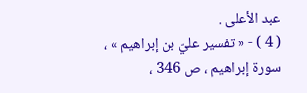عبد الأعلى .
( 4 ) - « تفسير عليّ بن إبراهيم » ، سورة إبراهيم ، ص 346 ،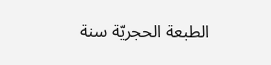الطبعة الحجريّة سنة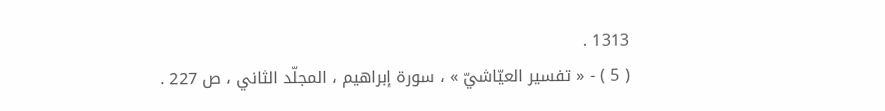1313 .
( 5 ) - « تفسير العيّاشيّ » ، سورة إبراهيم ، المجلّد الثاني ، ص 227 .